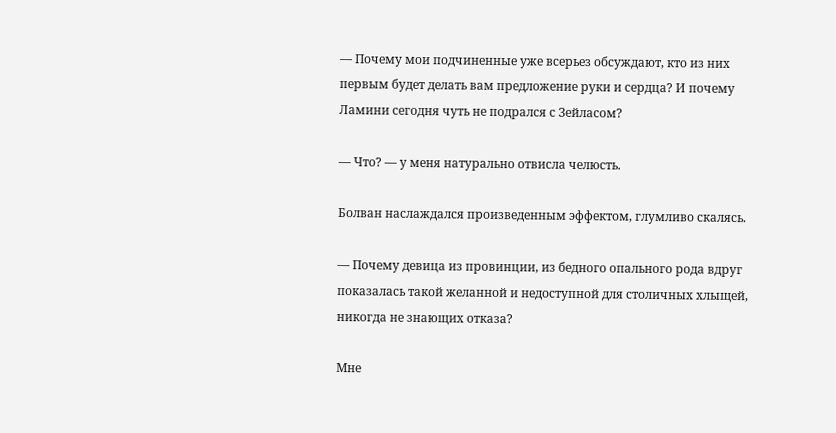— Почему мои подчиненные уже всерьез обсуждают, кто из них первым будет делать вам предложение руки и сердца? И почему Ламини сегодня чуть не подрался с Зейласом?

— Что? — у меня натурально отвисла челюсть.

Болван наслаждался произведенным эффектом, глумливо скалясь.

— Почему девица из провинции, из бедного опального рода вдруг показалась такой желанной и недоступной для столичных хлыщей, никогда не знающих отказа?

Мне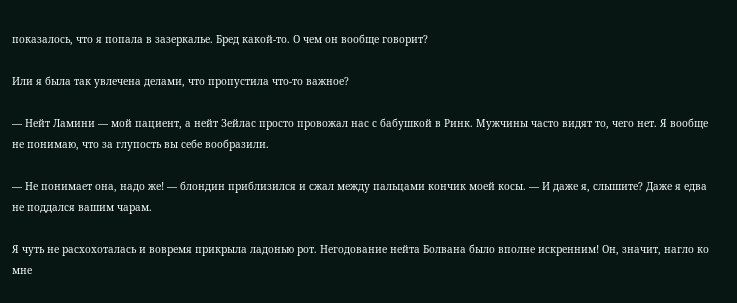показалось, что я попала в зазеркалье. Бред какой-то. О чем он вообще говорит?

Или я была так увлечена делами, что пропустила что-то важное?

— Нейт Ламини — мой пациент, а нейт Зейлас просто провожал нас с бабушкой в Ринк. Мужчины часто видят то, чего нет. Я вообще не понимаю, что за глупость вы себе вообразили.

— Не понимает она, надо же! — блондин приблизился и сжал между пальцами кончик моей косы. — И даже я, слышите? Даже я едва не поддался вашим чарам.

Я чуть не расхохоталась и вовремя прикрыла ладонью рот. Негодование нейта Болвана было вполне искренним! Он, значит, нагло ко мне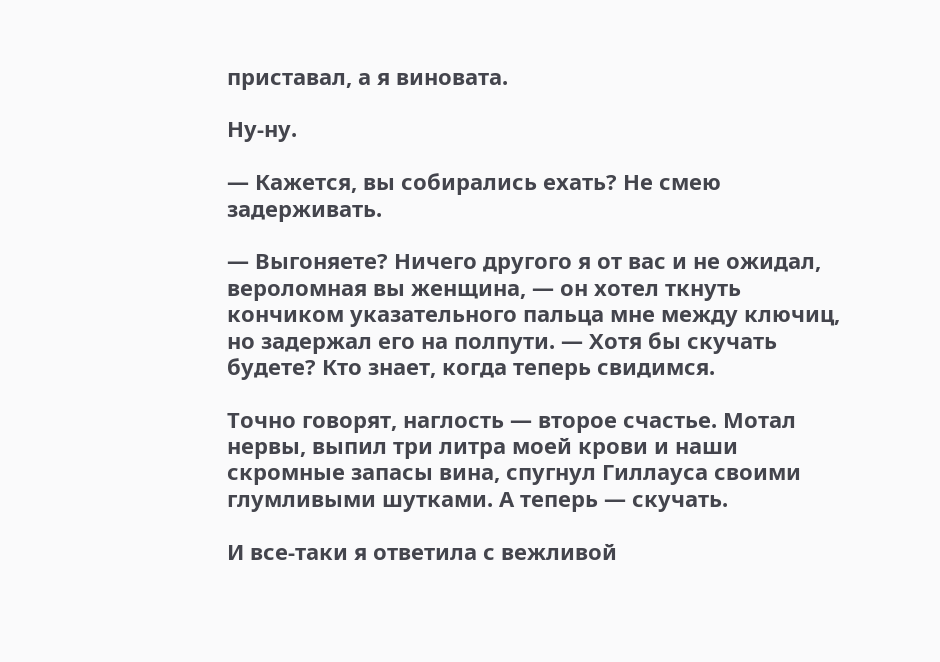приставал, а я виновата.

Ну-ну.

— Кажется, вы собирались ехать? Не смею задерживать.

— Выгоняете? Ничего другого я от вас и не ожидал, вероломная вы женщина, — он хотел ткнуть кончиком указательного пальца мне между ключиц, но задержал его на полпути. — Хотя бы скучать будете? Кто знает, когда теперь свидимся.

Точно говорят, наглость — второе счастье. Мотал нервы, выпил три литра моей крови и наши скромные запасы вина, спугнул Гиллауса своими глумливыми шутками. А теперь — скучать.

И все-таки я ответила с вежливой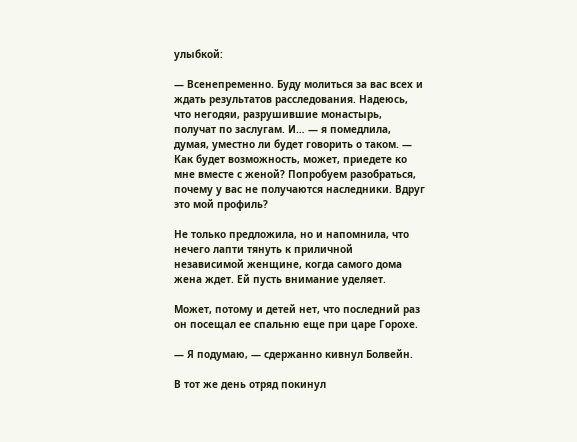улыбкой:

— Всенепременно. Буду молиться за вас всех и ждать результатов расследования. Надеюсь, что негодяи, разрушившие монастырь, получат по заслугам. И… — я помедлила, думая, уместно ли будет говорить о таком. — Как будет возможность, может, приедете ко мне вместе с женой? Попробуем разобраться, почему у вас не получаются наследники. Вдруг это мой профиль?

Не только предложила, но и напомнила, что нечего лапти тянуть к приличной независимой женщине, когда самого дома жена ждет. Ей пусть внимание уделяет.

Может, потому и детей нет, что последний раз он посещал ее спальню еще при царе Горохе.

— Я подумаю, — сдержанно кивнул Болвейн.

В тот же день отряд покинул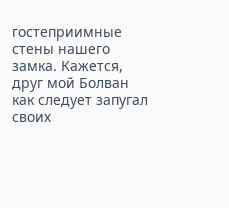гостеприимные стены нашего замка. Кажется, друг мой Болван как следует запугал своих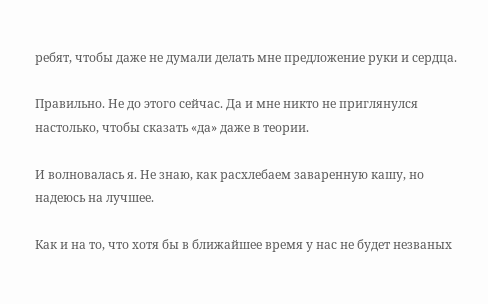ребят, чтобы даже не думали делать мне предложение руки и сердца.

Правильно. Не до этого сейчас. Да и мне никто не приглянулся настолько, чтобы сказать «да» даже в теории.

И волновалась я. Не знаю, как расхлебаем заваренную кашу, но надеюсь на лучшее.

Как и на то, что хотя бы в ближайшее время у нас не будет незваных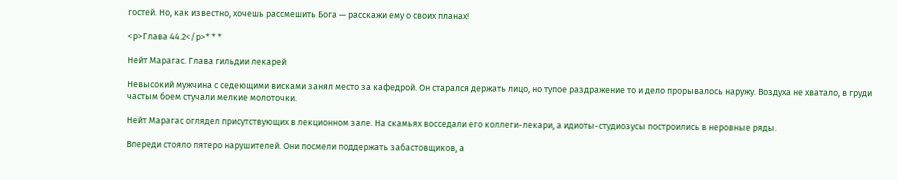гостей. Но, как известно, хочешь рассмешить Бога — расскажи ему о своих планах!

<p>Глава 44.2</p>* * *

Нейт Марагас. Глава гильдии лекарей

Невысокий мужчина с седеющими висками занял место за кафедрой. Он старался держать лицо, но тупое раздражение то и дело прорывалось наружу. Воздуха не хватало, в груди частым боем стучали мелкие молоточки.

Нейт Марагас оглядел присутствующих в лекционном зале. На скамьях восседали его коллеги-лекари, а идиоты-студиозусы построились в неровные ряды.

Впереди стояло пятеро нарушителей. Они посмели поддержать забастовщиков, а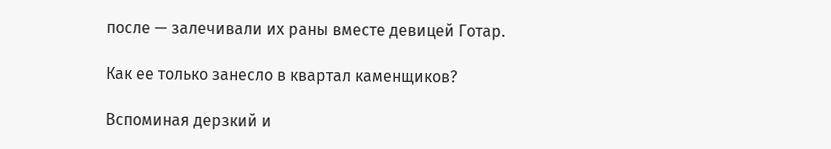после — залечивали их раны вместе девицей Готар.

Как ее только занесло в квартал каменщиков?

Вспоминая дерзкий и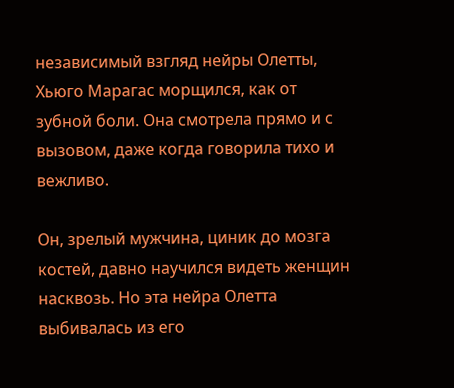независимый взгляд нейры Олетты, Хьюго Марагас морщился, как от зубной боли. Она смотрела прямо и с вызовом, даже когда говорила тихо и вежливо.

Он, зрелый мужчина, циник до мозга костей, давно научился видеть женщин насквозь. Но эта нейра Олетта выбивалась из его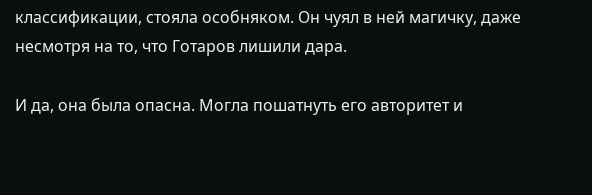классификации, стояла особняком. Он чуял в ней магичку, даже несмотря на то, что Готаров лишили дара.

И да, она была опасна. Могла пошатнуть его авторитет и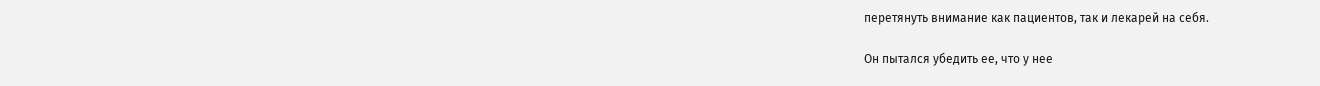перетянуть внимание как пациентов, так и лекарей на себя.

Он пытался убедить ее, что у нее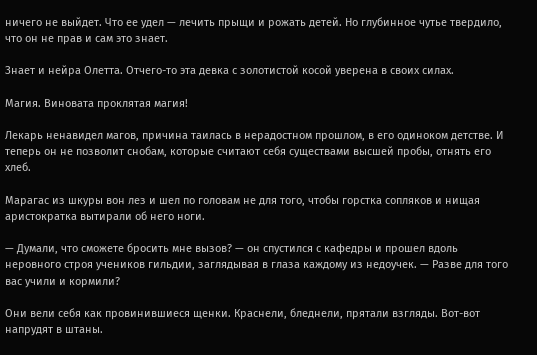ничего не выйдет. Что ее удел — лечить прыщи и рожать детей. Но глубинное чутье твердило, что он не прав и сам это знает.

Знает и нейра Олетта. Отчего-то эта девка с золотистой косой уверена в своих силах.

Магия. Виновата проклятая магия!

Лекарь ненавидел магов, причина таилась в нерадостном прошлом, в его одиноком детстве. И теперь он не позволит снобам, которые считают себя существами высшей пробы, отнять его хлеб.

Марагас из шкуры вон лез и шел по головам не для того, чтобы горстка сопляков и нищая аристократка вытирали об него ноги.

— Думали, что сможете бросить мне вызов? — он спустился с кафедры и прошел вдоль неровного строя учеников гильдии, заглядывая в глаза каждому из недоучек. — Разве для того вас учили и кормили?

Они вели себя как провинившиеся щенки. Краснели, бледнели, прятали взгляды. Вот-вот напрудят в штаны.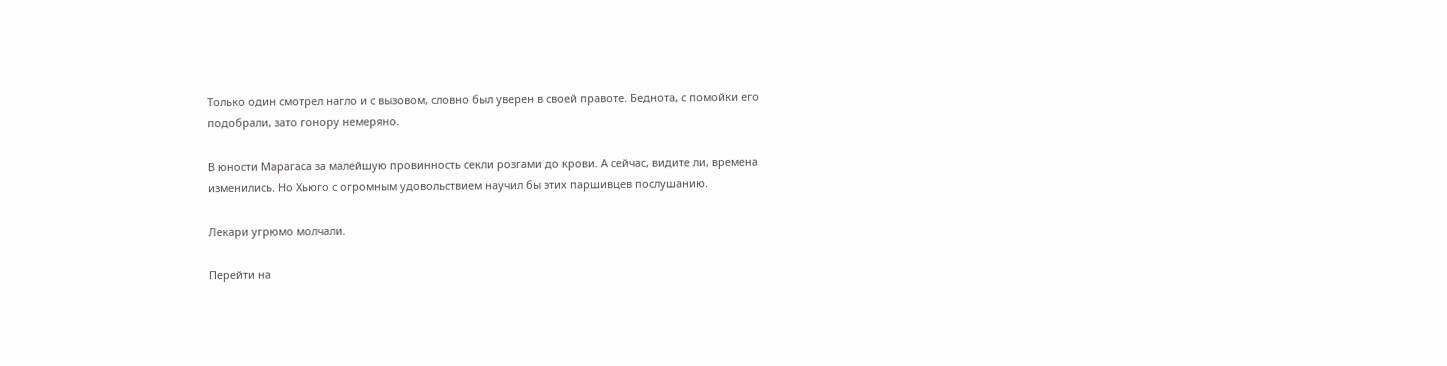Только один смотрел нагло и с вызовом, словно был уверен в своей правоте. Беднота, с помойки его подобрали, зато гонору немеряно.

В юности Марагаса за малейшую провинность секли розгами до крови. А сейчас, видите ли, времена изменились. Но Хьюго с огромным удовольствием научил бы этих паршивцев послушанию.

Лекари угрюмо молчали.

Перейти на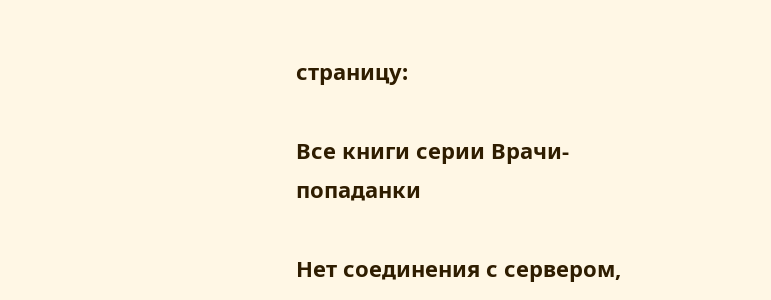страницу:

Все книги серии Врачи-попаданки

Нет соединения с сервером,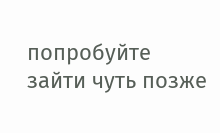попробуйте зайти чуть позже